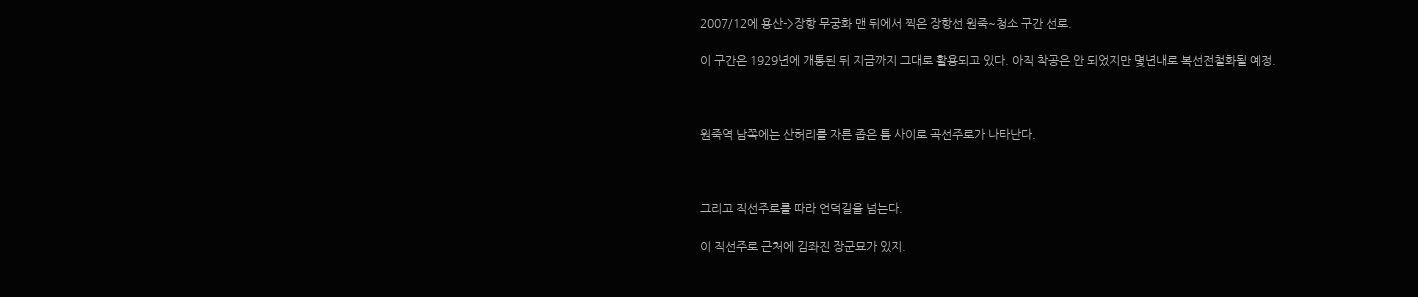2007/12에 용산->장항 무궁화 맨 뒤에서 찍은 장항선 원죽~청소 구간 선로.

이 구간은 1929년에 개통된 뒤 지금까지 그대로 활용되고 있다. 아직 착공은 안 되었지만 몇년내로 복선전철화될 예정.



원죽역 남쪽에는 산허리를 자른 좁은 틈 사이로 곡선주로가 나타난다.



그리고 직선주로를 따라 언덕길을 넘는다.

이 직선주로 근처에 김좌진 장군묘가 있지.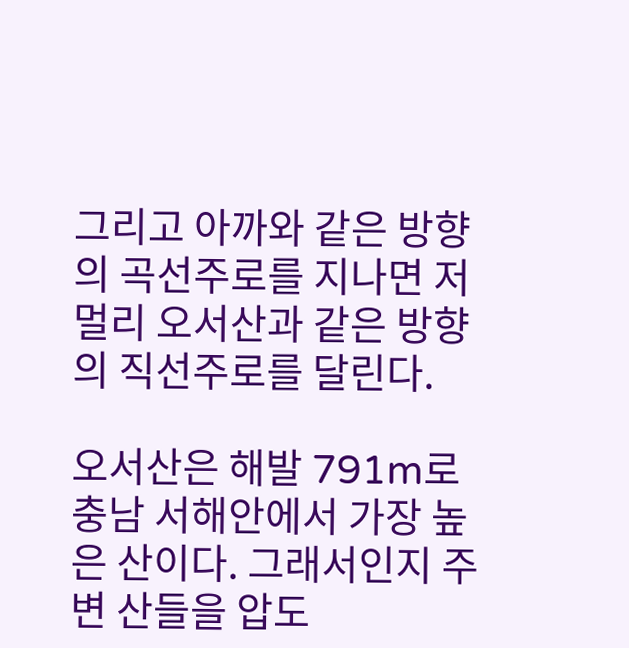그리고 아까와 같은 방향의 곡선주로를 지나면 저 멀리 오서산과 같은 방향의 직선주로를 달린다.

오서산은 해발 791m로 충남 서해안에서 가장 높은 산이다. 그래서인지 주변 산들을 압도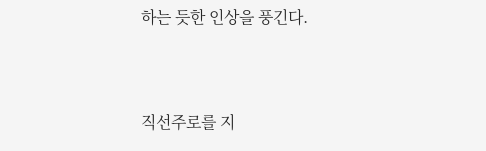하는 듯한 인상을 풍긴다.



직선주로를 지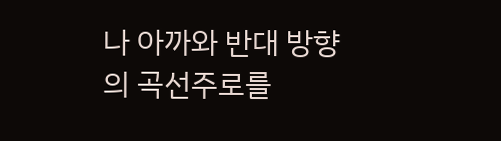나 아까와 반대 방향의 곡선주로를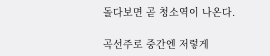돌다보면 곧 청소역이 나온다.

곡선주로 중간엔 저렇게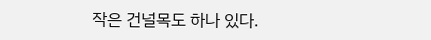작은 건널목도 하나 있다.